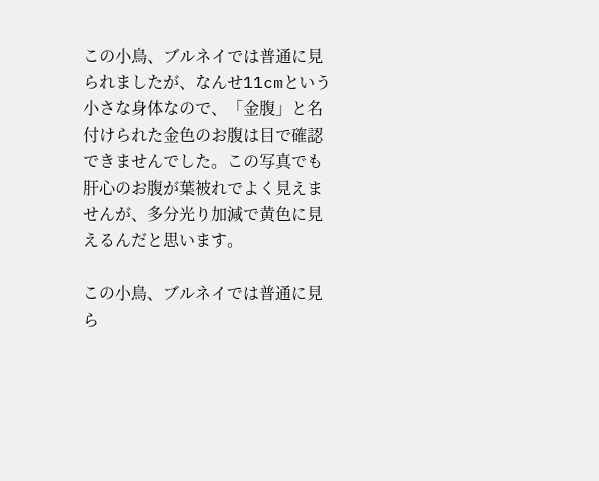この小鳥、ブルネイでは普通に見られましたが、なんせ11cmという小さな身体なので、「金腹」と名付けられた金色のお腹は目で確認できませんでした。この写真でも肝心のお腹が葉被れでよく見えませんが、多分光り加減で黄色に見えるんだと思います。

この小鳥、ブルネイでは普通に見ら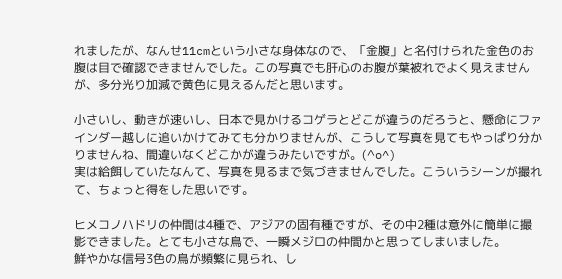れましたが、なんせ11cmという小さな身体なので、「金腹」と名付けられた金色のお腹は目で確認できませんでした。この写真でも肝心のお腹が葉被れでよく見えませんが、多分光り加減で黄色に見えるんだと思います。

小さいし、動きが速いし、日本で見かけるコゲラとどこが違うのだろうと、懸命にファインダー越しに追いかけてみても分かりませんが、こうして写真を見てもやっぱり分かりませんね、間違いなくどこかが違うみたいですが。(^o^)
実は給餌していたなんて、写真を見るまで気づきませんでした。こういうシーンが撮れて、ちょっと得をした思いです。

ヒメコノハドリの仲間は4種で、アジアの固有種ですが、その中2種は意外に簡単に撮影できました。とても小さな鳥で、一瞬メジロの仲間かと思ってしまいました。
鮮やかな信号3色の鳥が頻繁に見られ、し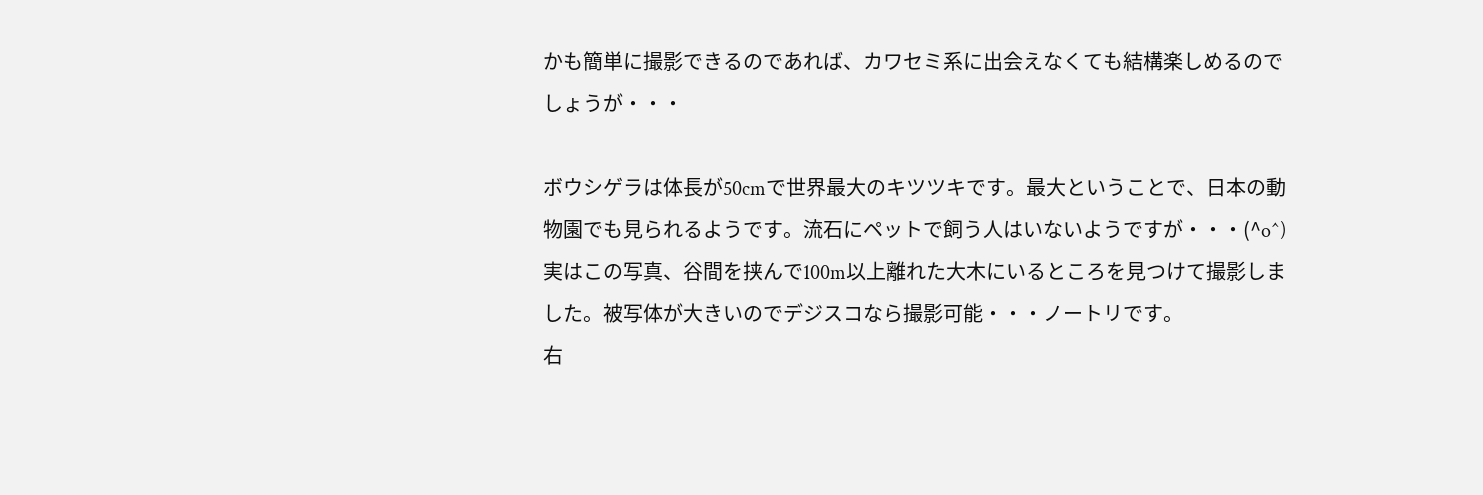かも簡単に撮影できるのであれば、カワセミ系に出会えなくても結構楽しめるのでしょうが・・・

ボウシゲラは体長が50cmで世界最大のキツツキです。最大ということで、日本の動物園でも見られるようです。流石にペットで飼う人はいないようですが・・・(^o^)
実はこの写真、谷間を挟んで100m以上離れた大木にいるところを見つけて撮影しました。被写体が大きいのでデジスコなら撮影可能・・・ノートリです。
右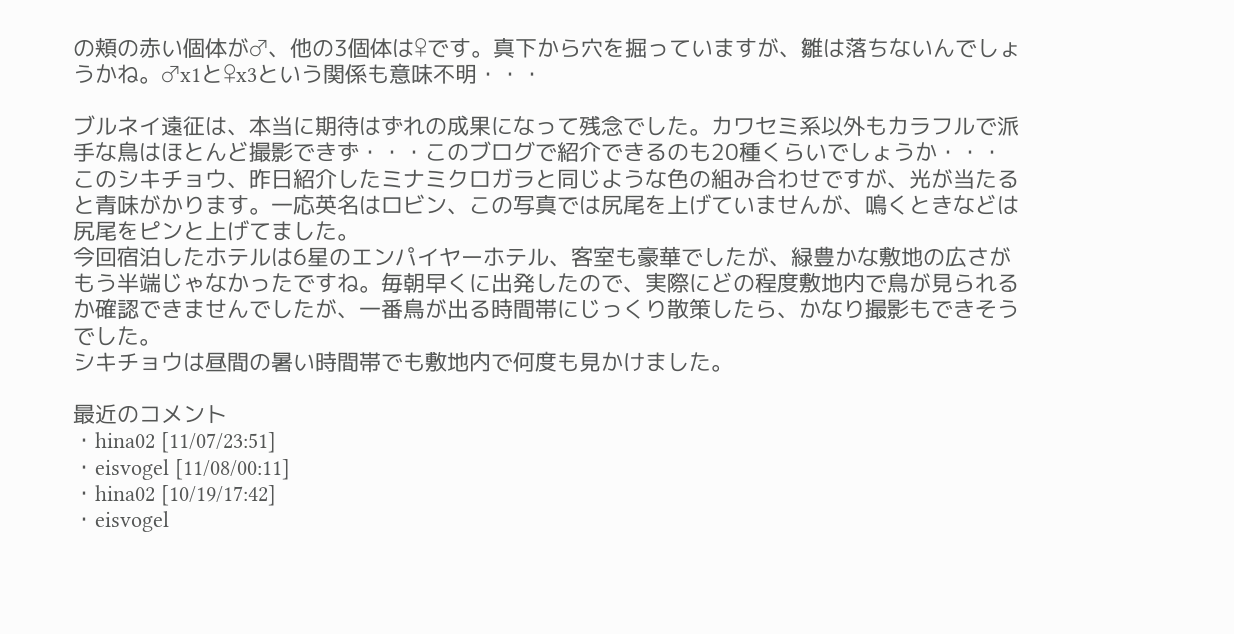の頬の赤い個体が♂、他の3個体は♀です。真下から穴を掘っていますが、雛は落ちないんでしょうかね。♂x1と♀x3という関係も意味不明・・・

ブルネイ遠征は、本当に期待はずれの成果になって残念でした。カワセミ系以外もカラフルで派手な鳥はほとんど撮影できず・・・このブログで紹介できるのも20種くらいでしょうか・・・
このシキチョウ、昨日紹介したミナミクロガラと同じような色の組み合わせですが、光が当たると青味がかります。一応英名はロビン、この写真では尻尾を上げていませんが、鳴くときなどは尻尾をピンと上げてました。
今回宿泊したホテルは6星のエンパイヤーホテル、客室も豪華でしたが、緑豊かな敷地の広さがもう半端じゃなかったですね。毎朝早くに出発したので、実際にどの程度敷地内で鳥が見られるか確認できませんでしたが、一番鳥が出る時間帯にじっくり散策したら、かなり撮影もできそうでした。
シキチョウは昼間の暑い時間帯でも敷地内で何度も見かけました。

最近のコメント
・hina02 [11/07/23:51]
・eisvogel [11/08/00:11]
・hina02 [10/19/17:42]
・eisvogel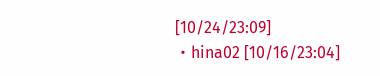[10/24/23:09]
・hina02 [10/16/23:04]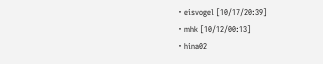・eisvogel [10/17/20:39]
・mhk [10/12/00:13]
・hina02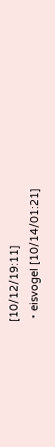[10/12/19:11]
・eisvogel [10/14/01:21]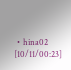・hina02 [10/11/00:23]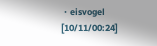・eisvogel [10/11/00:24]